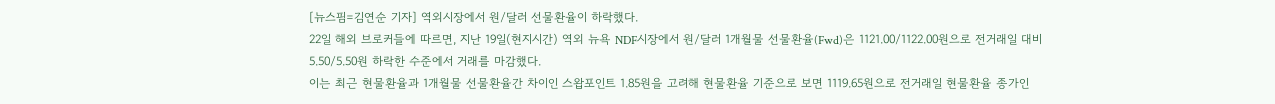[뉴스핌=김연순 기자] 역외시장에서 원/달러 선물환율이 하락했다.
22일 해외 브로커들에 따르면, 지난 19일(현지시간) 역외 뉴욕 NDF시장에서 원/달러 1개월물 선물환율(Fwd)은 1121.00/1122.00원으로 전거래일 대비 5.50/5.50원 하락한 수준에서 거래를 마감했다.
이는 최근 현물환율과 1개월물 선물환율간 차이인 스왑포인트 1.85원을 고려해 현물환율 기준으로 보면 1119.65원으로 전거래일 현물환율 종가인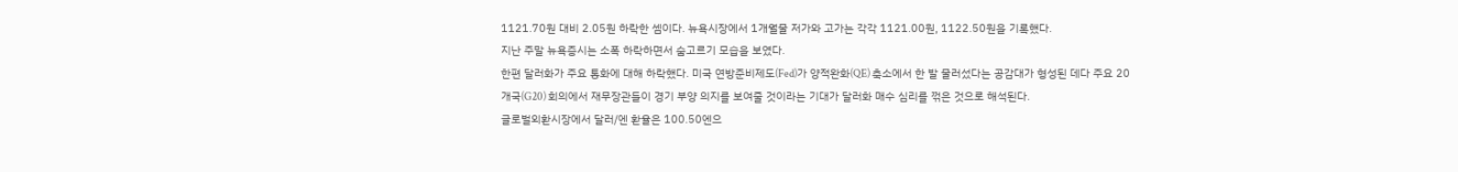1121.70원 대비 2.05원 하락한 셈이다. 뉴욕시장에서 1개월물 저가와 고가는 각각 1121.00원, 1122.50원을 기록했다.
지난 주말 뉴욕증시는 소폭 하락하면서 숨고르기 모습을 보였다.
한편 달러화가 주요 통화에 대해 하락했다. 미국 연방준비제도(Fed)가 양적완화(QE) 축소에서 한 발 물러섰다는 공감대가 형성된 데다 주요 20개국(G20) 회의에서 재무장관들이 경기 부양 의지를 보여줄 것이라는 기대가 달러화 매수 심리를 꺾은 것으로 해석된다.
글로벌외환시장에서 달러/엔 환율은 100.50엔으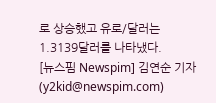로 상승했고 유로/달러는 1.3139달러를 나타냈다.
[뉴스핌 Newspim] 김연순 기자 (y2kid@newspim.com)